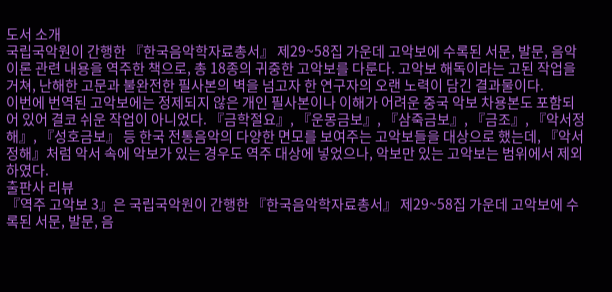도서 소개
국립국악원이 간행한 『한국음악학자료총서』 제29~58집 가운데 고악보에 수록된 서문, 발문, 음악 이론 관련 내용을 역주한 책으로, 총 18종의 귀중한 고악보를 다룬다. 고악보 해독이라는 고된 작업을 거쳐, 난해한 고문과 불완전한 필사본의 벽을 넘고자 한 연구자의 오랜 노력이 담긴 결과물이다.
이번에 번역된 고악보에는 정제되지 않은 개인 필사본이나 이해가 어려운 중국 악보 차용본도 포함되어 있어 결코 쉬운 작업이 아니었다. 『금학절요』, 『운몽금보』, 『삼죽금보』, 『금조』, 『악서정해』, 『성호금보』 등 한국 전통음악의 다양한 면모를 보여주는 고악보들을 대상으로 했는데, 『악서정해』처럼 악서 속에 악보가 있는 경우도 역주 대상에 넣었으나, 악보만 있는 고악보는 범위에서 제외하였다.
출판사 리뷰
『역주 고악보 3』은 국립국악원이 간행한 『한국음악학자료총서』 제29~58집 가운데 고악보에 수록된 서문, 발문, 음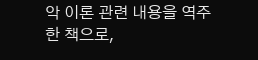악 이론 관련 내용을 역주한 책으로,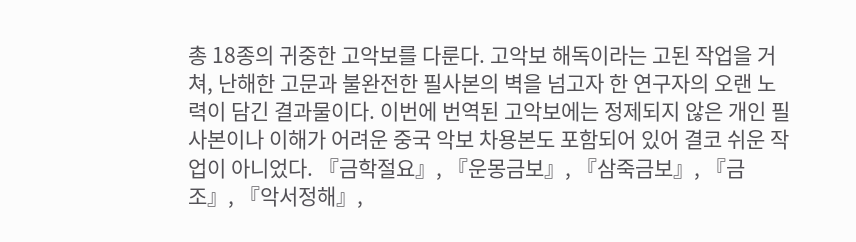총 18종의 귀중한 고악보를 다룬다. 고악보 해독이라는 고된 작업을 거쳐, 난해한 고문과 불완전한 필사본의 벽을 넘고자 한 연구자의 오랜 노력이 담긴 결과물이다. 이번에 번역된 고악보에는 정제되지 않은 개인 필사본이나 이해가 어려운 중국 악보 차용본도 포함되어 있어 결코 쉬운 작업이 아니었다. 『금학절요』, 『운몽금보』, 『삼죽금보』, 『금조』, 『악서정해』,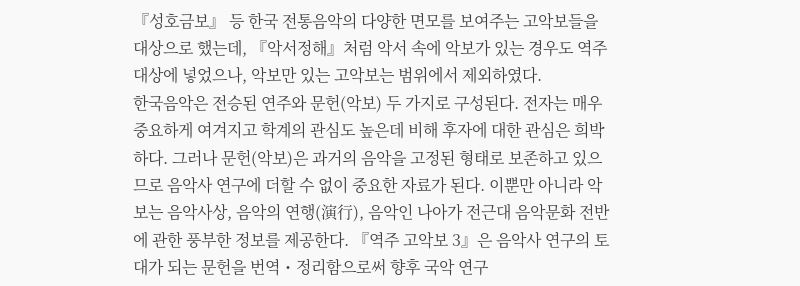『성호금보』 등 한국 전통음악의 다양한 면모를 보여주는 고악보들을 대상으로 했는데, 『악서정해』처럼 악서 속에 악보가 있는 경우도 역주 대상에 넣었으나, 악보만 있는 고악보는 범위에서 제외하였다.
한국음악은 전승된 연주와 문헌(악보) 두 가지로 구성된다. 전자는 매우 중요하게 여겨지고 학계의 관심도 높은데 비해 후자에 대한 관심은 희박하다. 그러나 문헌(악보)은 과거의 음악을 고정된 형태로 보존하고 있으므로 음악사 연구에 더할 수 없이 중요한 자료가 된다. 이뿐만 아니라 악보는 음악사상, 음악의 연행(演行), 음악인 나아가 전근대 음악문화 전반에 관한 풍부한 정보를 제공한다. 『역주 고악보 3』은 음악사 연구의 토대가 되는 문헌을 번역・정리함으로써 향후 국악 연구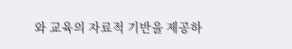와 교육의 자료적 기반을 제공하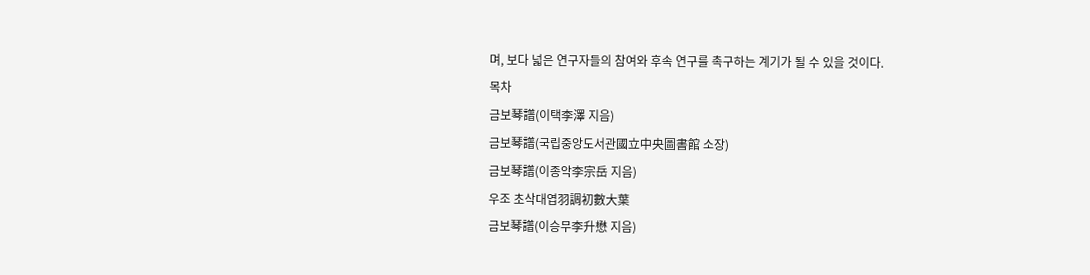며, 보다 넓은 연구자들의 참여와 후속 연구를 촉구하는 계기가 될 수 있을 것이다.
목차
금보琴譜(이택李澤 지음)
금보琴譜(국립중앙도서관國立中央圖書館 소장)
금보琴譜(이종악李宗岳 지음)
우조 초삭대엽羽調初數大葉
금보琴譜(이승무李升懋 지음)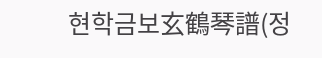현학금보玄鶴琴譜(정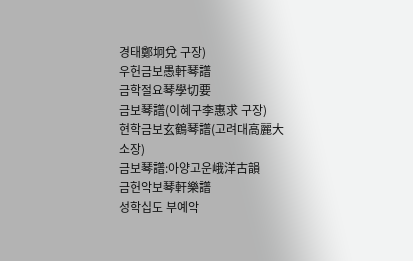경태鄭坰兌 구장)
우헌금보愚軒琴譜
금학절요琴學切要
금보琴譜(이혜구李惠求 구장)
현학금보玄鶴琴譜(고려대高麗大 소장)
금보琴譜:아양고운峨洋古韻
금헌악보琴軒樂譜
성학십도 부예악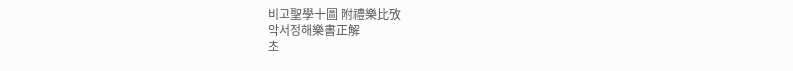비고聖學十圖 附禮樂比攷
악서정해樂書正解
초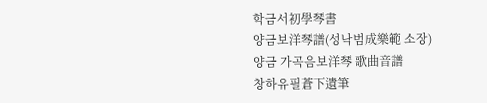학금서初學琴書
양금보洋琴譜(성낙범成樂範 소장)
양금 가곡음보洋琴 歌曲音譜
창하유필蒼下遺筆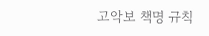고악보 책명 규칙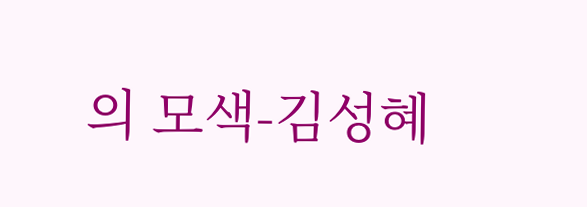의 모색-김성혜